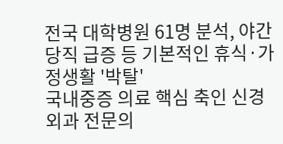전국 대학병원 61명 분석, 야간당직 급증 등 기본적인 휴식·가정생활 '박탈'
국내중증 의료 핵심 축인 신경외과 전문의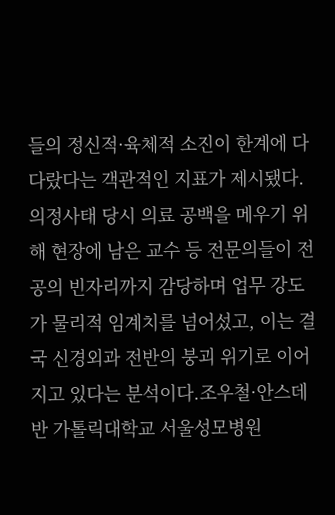들의 정신적·육체적 소진이 한계에 다다랐다는 객관적인 지표가 제시됐다.의정사태 당시 의료 공백을 메우기 위해 현장에 남은 교수 등 전문의들이 전공의 빈자리까지 감당하며 업무 강도가 물리적 임계치를 넘어섰고, 이는 결국 신경외과 전반의 붕괴 위기로 이어지고 있다는 분석이다.조우철·안스데반 가톨릭대학교 서울성모병원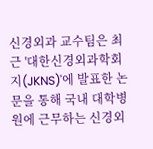신경외과 교수팀은 최근 '대한신경외과학회지(JKNS)'에 발표한 논문을 통해 국내 대학병원에 근무하는 신경외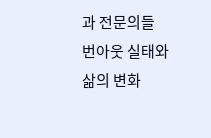과 전문의들 번아웃 실태와 삶의 변화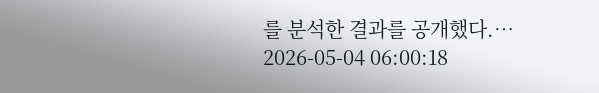를 분석한 결과를 공개했다.…
2026-05-04 06:00:18